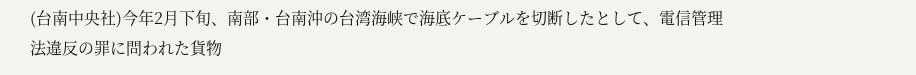(台南中央社)今年2月下旬、南部・台南沖の台湾海峡で海底ケーブルを切断したとして、電信管理法違反の罪に問われた貨物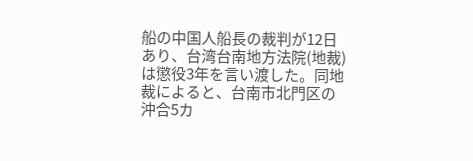船の中国人船長の裁判が12日あり、台湾台南地方法院(地裁)は懲役3年を言い渡した。同地裁によると、台南市北門区の沖合5カ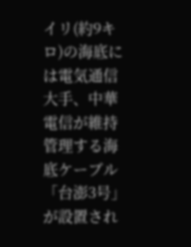イリ(約9キロ)の海底には電気通信大手、中華電信が維持管理する海底ケーブル「台澎3号」が設置され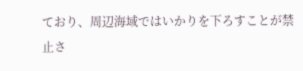ており、周辺海域ではいかりを下ろすことが禁止さ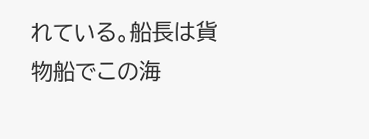れている。船長は貨物船でこの海